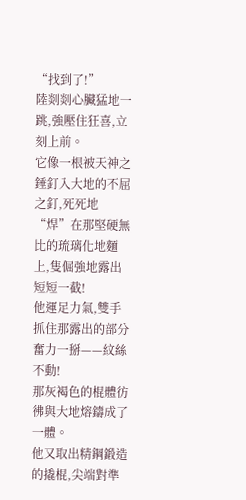“找到了!”
陸剡剡心臟猛地一跳,強壓住狂喜,立刻上前。
它像一根被天神之錘釘入大地的不屈之釘,死死地“焊”在那堅硬無比的琉璃化地麵上,隻倔強地露出短短一截!
他運足力氣,雙手抓住那露出的部分奮力一掰——紋絲不動!
那灰褐色的棍體彷彿與大地熔鑄成了一體。
他又取出精鋼鍛造的撬棍,尖端對準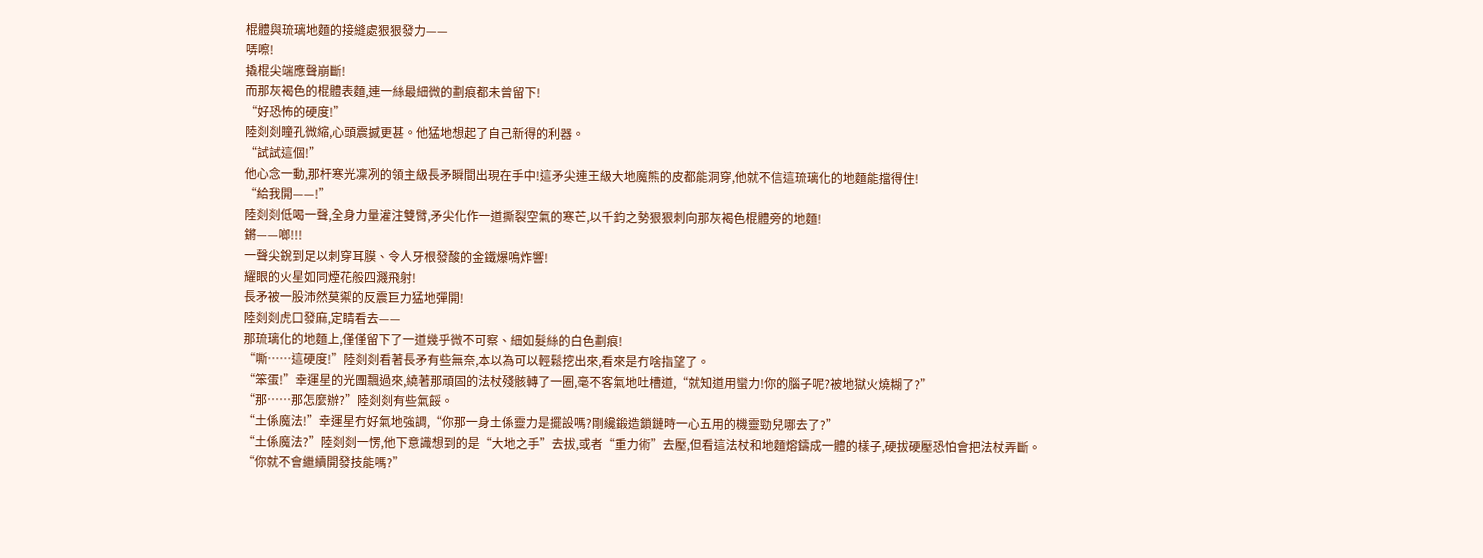棍體與琉璃地麵的接縫處狠狠發力——
哢嚓!
撬棍尖端應聲崩斷!
而那灰褐色的棍體表麵,連一絲最細微的劃痕都未曾留下!
“好恐怖的硬度!”
陸剡剡瞳孔微縮,心頭震撼更甚。他猛地想起了自己新得的利器。
“試試這個!”
他心念一動,那杆寒光凜冽的領主級長矛瞬間出現在手中!這矛尖連王級大地魔熊的皮都能洞穿,他就不信這琉璃化的地麵能擋得住!
“給我開——!”
陸剡剡低喝一聲,全身力量灌注雙臂,矛尖化作一道撕裂空氣的寒芒,以千鈞之勢狠狠刺向那灰褐色棍體旁的地麵!
鏘——啷!!!
一聲尖銳到足以刺穿耳膜、令人牙根發酸的金鐵爆鳴炸響!
耀眼的火星如同煙花般四濺飛射!
長矛被一股沛然莫禦的反震巨力猛地彈開!
陸剡剡虎口發麻,定睛看去——
那琉璃化的地麵上,僅僅留下了一道幾乎微不可察、細如髮絲的白色劃痕!
“嘶……這硬度!”陸剡剡看著長矛有些無奈,本以為可以輕鬆挖出來,看來是冇啥指望了。
“笨蛋!”幸運星的光團飄過來,繞著那頑固的法杖殘骸轉了一圈,毫不客氣地吐槽道,“就知道用蠻力!你的腦子呢?被地獄火燒糊了?”
“那……那怎麼辦?”陸剡剡有些氣餒。
“土係魔法!”幸運星冇好氣地強調,“你那一身土係靈力是擺設嗎?剛纔鍛造鎖鏈時一心五用的機靈勁兒哪去了?”
“土係魔法?”陸剡剡一愣,他下意識想到的是“大地之手”去拔,或者“重力術”去壓,但看這法杖和地麵熔鑄成一體的樣子,硬拔硬壓恐怕會把法杖弄斷。
“你就不會繼續開發技能嗎?”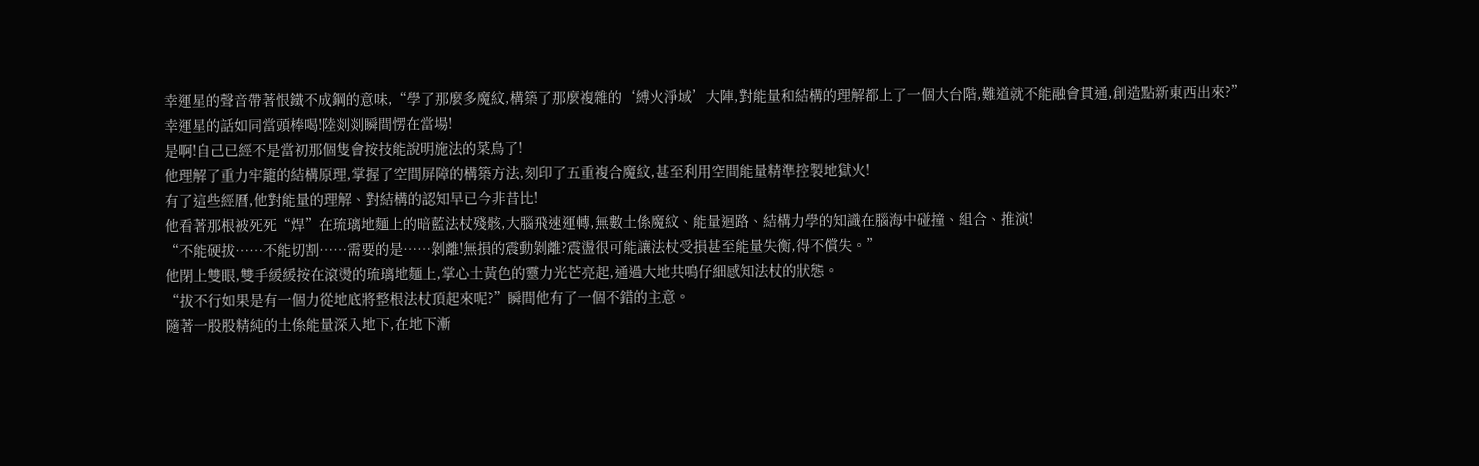幸運星的聲音帶著恨鐵不成鋼的意味,“學了那麼多魔紋,構築了那麼複雜的‘縛火淨域’大陣,對能量和結構的理解都上了一個大台階,難道就不能融會貫通,創造點新東西出來?”
幸運星的話如同當頭棒喝!陸剡剡瞬間愣在當場!
是啊!自己已經不是當初那個隻會按技能說明施法的菜鳥了!
他理解了重力牢籠的結構原理,掌握了空間屏障的構築方法,刻印了五重複合魔紋,甚至利用空間能量精準控製地獄火!
有了這些經曆,他對能量的理解、對結構的認知早已今非昔比!
他看著那根被死死“焊”在琉璃地麵上的暗藍法杖殘骸,大腦飛速運轉,無數土係魔紋、能量迴路、結構力學的知識在腦海中碰撞、組合、推演!
“不能硬拔……不能切割……需要的是……剝離!無損的震動剝離?震盪很可能讓法杖受損甚至能量失衡,得不償失。”
他閉上雙眼,雙手緩緩按在滾燙的琉璃地麵上,掌心土黃色的靈力光芒亮起,通過大地共鳴仔細感知法杖的狀態。
“拔不行如果是有一個力從地底將整根法杖頂起來呢?”瞬間他有了一個不錯的主意。
隨著一股股精純的土係能量深入地下,在地下漸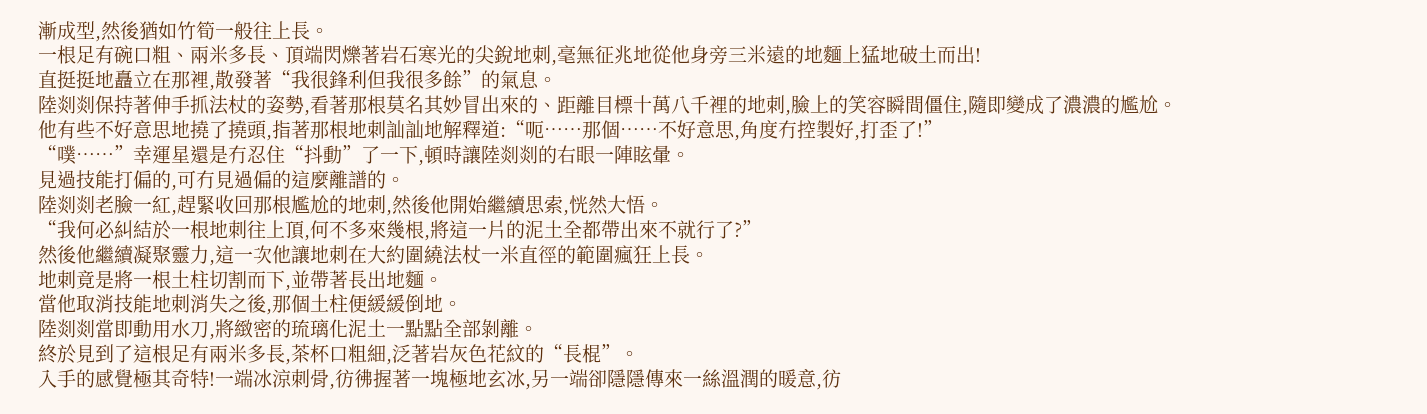漸成型,然後猶如竹筍一般往上長。
一根足有碗口粗、兩米多長、頂端閃爍著岩石寒光的尖銳地刺,毫無征兆地從他身旁三米遠的地麵上猛地破土而出!
直挺挺地矗立在那裡,散發著“我很鋒利但我很多餘”的氣息。
陸剡剡保持著伸手抓法杖的姿勢,看著那根莫名其妙冒出來的、距離目標十萬八千裡的地刺,臉上的笑容瞬間僵住,隨即變成了濃濃的尷尬。
他有些不好意思地撓了撓頭,指著那根地刺訕訕地解釋道:“呃……那個……不好意思,角度冇控製好,打歪了!”
“噗……”幸運星還是冇忍住“抖動”了一下,頓時讓陸剡剡的右眼一陣眩暈。
見過技能打偏的,可冇見過偏的這麼離譜的。
陸剡剡老臉一紅,趕緊收回那根尷尬的地刺,然後他開始繼續思索,恍然大悟。
“我何必糾結於一根地刺往上頂,何不多來幾根,將這一片的泥土全都帶出來不就行了?”
然後他繼續凝聚靈力,這一次他讓地刺在大約圍繞法杖一米直徑的範圍瘋狂上長。
地刺竟是將一根土柱切割而下,並帶著長出地麵。
當他取消技能地刺消失之後,那個土柱便緩緩倒地。
陸剡剡當即動用水刀,將緻密的琉璃化泥土一點點全部剝離。
終於見到了這根足有兩米多長,茶杯口粗細,泛著岩灰色花紋的“長棍”。
入手的感覺極其奇特!一端冰涼刺骨,彷彿握著一塊極地玄冰,另一端卻隱隱傳來一絲溫潤的暖意,彷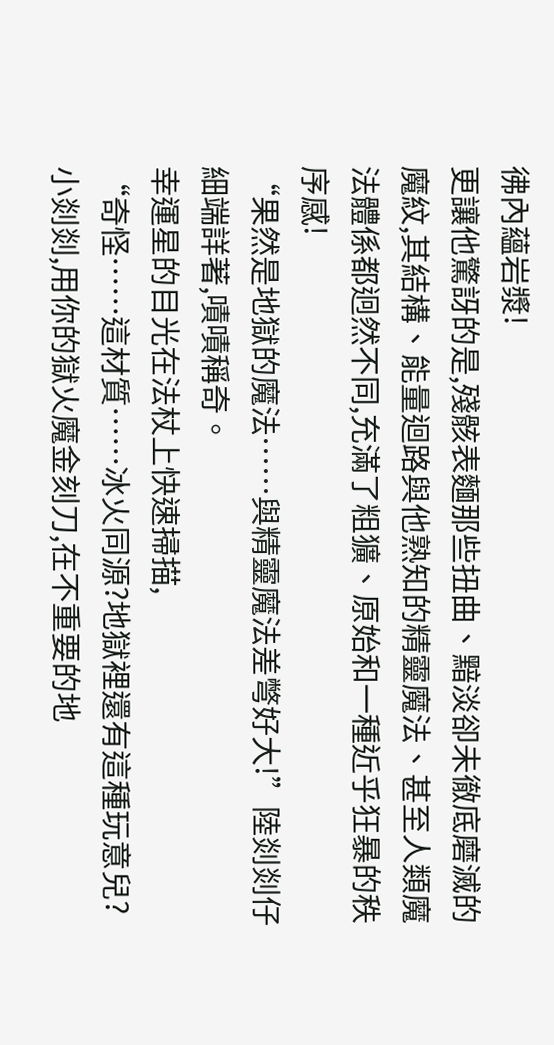彿內蘊岩漿!
更讓他驚訝的是,殘骸表麵那些扭曲、黯淡卻未徹底磨滅的魔紋,其結構、能量迴路與他熟知的精靈魔法、甚至人類魔法體係都迥然不同,充滿了粗獷、原始和一種近乎狂暴的秩序感!
“果然是地獄的魔法……與精靈魔法差彆好大!”陸剡剡仔細端詳著,嘖嘖稱奇。
幸運星的目光在法杖上快速掃描,
“奇怪……這材質……冰火同源?地獄裡還有這種玩意兒?小剡剡,用你的獄火魔金刻刀,在不重要的地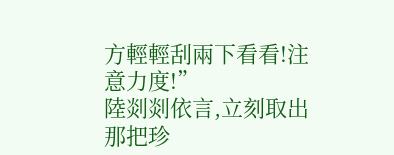方輕輕刮兩下看看!注意力度!”
陸剡剡依言,立刻取出那把珍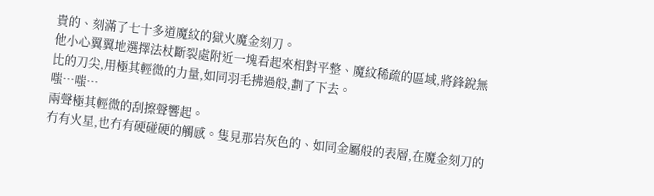貴的、刻滿了七十多道魔紋的獄火魔金刻刀。
他小心翼翼地選擇法杖斷裂處附近一塊看起來相對平整、魔紋稀疏的區域,將鋒銳無比的刀尖,用極其輕微的力量,如同羽毛拂過般,劃了下去。
嗤…嗤…
兩聲極其輕微的刮擦聲響起。
冇有火星,也冇有硬碰硬的觸感。隻見那岩灰色的、如同金屬般的表層,在魔金刻刀的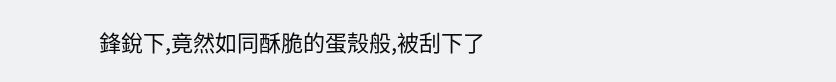鋒銳下,竟然如同酥脆的蛋殼般,被刮下了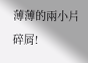薄薄的兩小片碎屑!